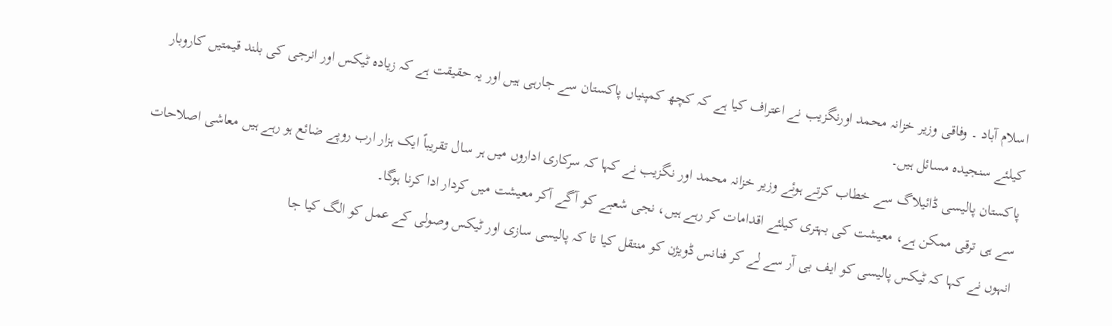اسلام آباد ۔ وفاقی وزیر خزانہ محمد اورنگزیب نے اعتراف کیا ہے کہ کچھ کمپنیاں پاکستان سے جارہی ہیں اور یہ حقیقت ہے کہ زیادہ ٹیکس اور انرجی کی بلند قیمتیں کاروبار کیلئے سنجیدہ مسائل ہیں۔
پاکستان پالیسی ڈائیلاگ سے خطاب کرتے ہوئے وزیر خزانہ محمد اور نگزیب نے کہا کہ سرکاری اداروں میں ہر سال تقریباً ایک ہزار ارب روپے ضائع ہو رہے ہیں معاشی اصلاحات سے ہی ترقی ممکن ہے، معیشت کی بہتری کیلئے اقدامات کر رہے ہیں، نجی شعبے کو آگے آکر معیشت میں کردار ادا کرنا ہوگا۔
انہوں نے کہا کہ ٹیکس پالیسی کو ایف بی آر سے لے کر فنانس ڈویژن کو منتقل کیا تا کہ پالیسی سازی اور ٹیکس وصولی کے عمل کو الگ کیا جا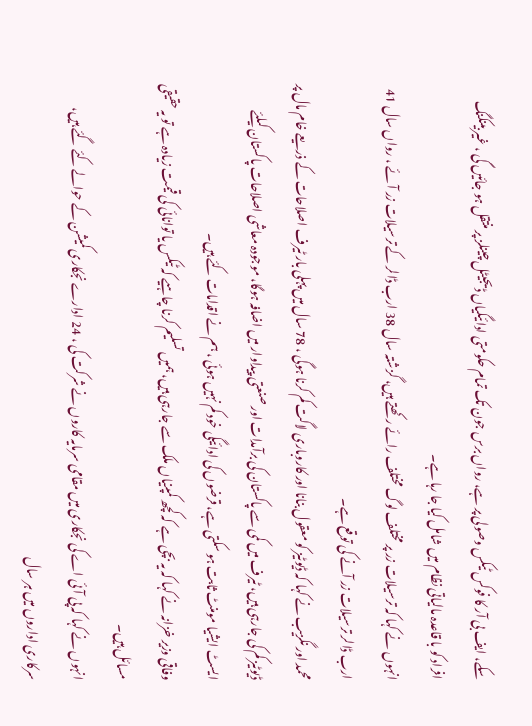سکے، ایف بی آر کا فوکس ٹیکس وصولی پر ہے، رواں برس جون تک تمام حکومتی ادائیگیاں ڈیجیٹل چینلز پر منتقل ہو جائیں گی ، غیر بینکنگ افراد کو با قاعدہ مالیاتی نظام میں شامل کیا جا رہا ہے۔
انہوں نے کہا کہ ترسیلات زر پر مختلف لوگ مختلف رائے رکھتے ہیں، گزشتہ سال 38 ارب ڈالر کے ترسیلات زر آئے ، رواں سال 41 ارب ڈالر ترسیلات زر آنے کی توقع ہے۔
محمد اور نگزیب نے کہا کہ ڈیوٹیز کو معقول بنانا اور کاروباری لاگت کم کرنا ہوگی ، 78 سال میں پہلی بار ٹیرف اصلاحات کے ذریعے خام مال پر ڈیوٹیز کم کی جارہی ہیں، ٹیرف میں کمی سے پاکستان کی برآمدات اور صنعتی پیداوار میں اضافہ ہوگا، موجودہ معاشی اصلاحات پاکستان کیلئے ایسٹ ایشیا مومنٹ ثابت ہو سکتی ہے، قرضوں کی ادائیگی خود کم نہیں ہوئی ، ہم نے اقدامات کئے ہیں۔
وفاقی وزیر خزانہ نے کہا کہ یہ بچی ہے کہ کچھ کمپنیاں ملک سے جارہی ہیں، ہمیں تسلیم کرنا چاہیے کہ ٹیکس یا توانائی کی قیمت زیادہ ہے تو یہ حقیقی مسائل ہیں۔
انہوں نے کہا کہ پی آئی اے کی نجکاری میں مقامی سرمایہ کاروں نے شرکت کی ، 24 ادارے نجکاری کمیشن کے حوالے کئے گئے ہیں،
سرکاری اداروں میں ہر سال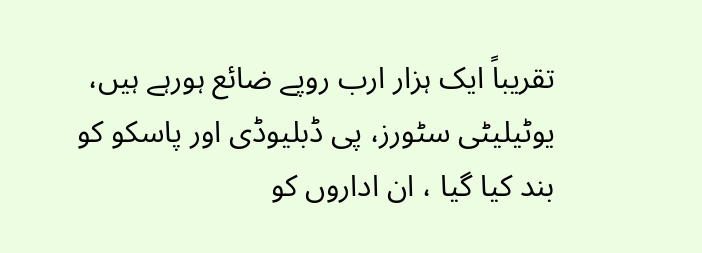تقریباً ایک ہزار ارب روپے ضائع ہورہے ہیں، یوٹیلیٹی سٹورز، پی ڈبلیوڈی اور پاسکو کو بند کیا گیا ، ان اداروں کو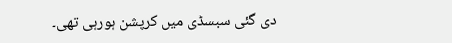دی گئی سبسڈی میں کرپشن ہورہی تھی۔